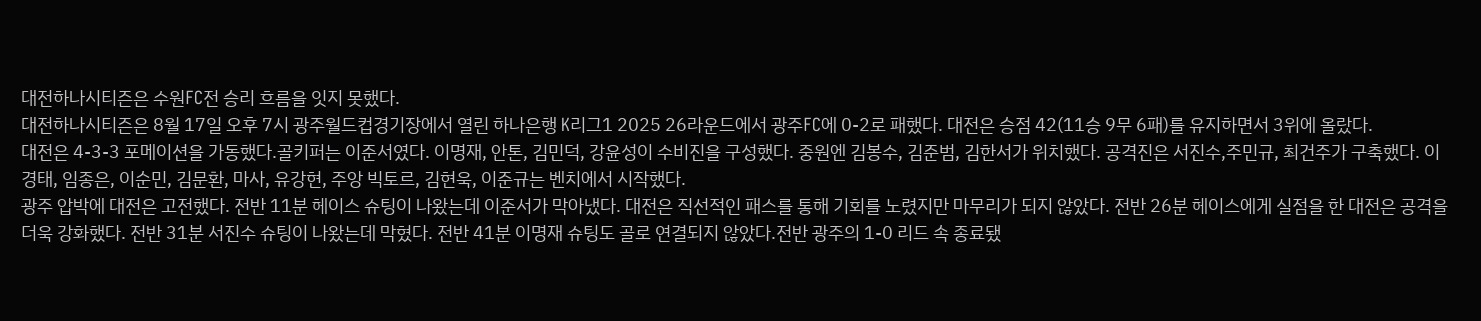대전하나시티즌은 수원FC전 승리 흐름을 잇지 못했다.
대전하나시티즌은 8월 17일 오후 7시 광주월드컵경기장에서 열린 하나은행 K리그1 2025 26라운드에서 광주FC에 0-2로 패했다. 대전은 승점 42(11승 9무 6패)를 유지하면서 3위에 올랐다.
대전은 4-3-3 포메이션을 가동했다.골키퍼는 이준서였다. 이명재, 안톤, 김민덕, 강윤성이 수비진을 구성했다. 중원엔 김봉수, 김준범, 김한서가 위치했다. 공격진은 서진수,주민규, 최건주가 구축했다. 이경태, 임종은, 이순민, 김문환, 마사, 유강현, 주앙 빅토르, 김현욱, 이준규는 벤치에서 시작했다.
광주 압박에 대전은 고전했다. 전반 11분 헤이스 슈팅이 나왔는데 이준서가 막아냈다. 대전은 직선적인 패스를 통해 기회를 노렸지만 마무리가 되지 않았다. 전반 26분 헤이스에게 실점을 한 대전은 공격을 더욱 강화했다. 전반 31분 서진수 슈팅이 나왔는데 막혔다. 전반 41분 이명재 슈팅도 골로 연결되지 않았다.전반 광주의 1-0 리드 속 종료됐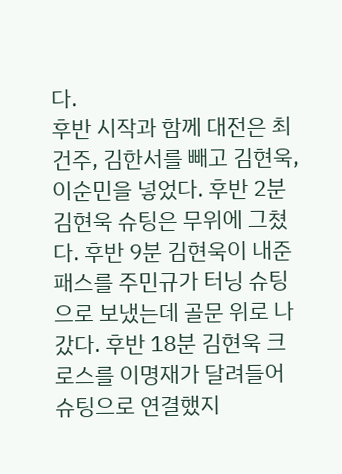다.
후반 시작과 함께 대전은 최건주, 김한서를 빼고 김현욱, 이순민을 넣었다. 후반 2분 김현욱 슈팅은 무위에 그쳤다. 후반 9분 김현욱이 내준 패스를 주민규가 터닝 슈팅으로 보냈는데 골문 위로 나갔다. 후반 18분 김현욱 크로스를 이명재가 달려들어 슈팅으로 연결했지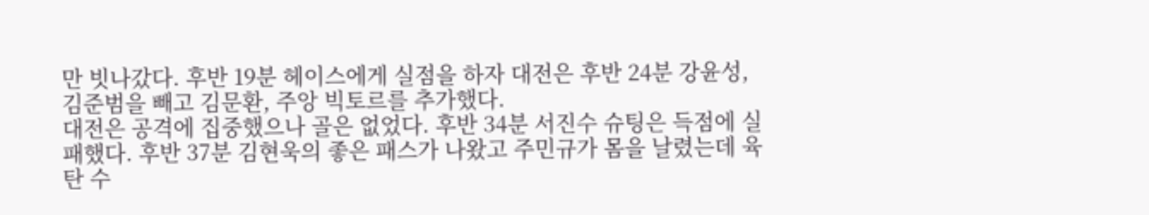만 빗나갔다. 후반 19분 헤이스에게 실점을 하자 대전은 후반 24분 강윤성, 김준범을 빼고 김문환, 주앙 빅토르를 추가했다.
대전은 공격에 집중했으나 골은 없었다. 후반 34분 서진수 슈팅은 득점에 실패했다. 후반 37분 김현욱의 좋은 패스가 나왔고 주민규가 몸을 날렸는데 육탄 수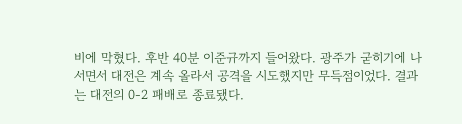비에 막혔다. 후반 40분 이준규까지 들어왔다. 광주가 굳히기에 나서면서 대전은 계속 올라서 공격을 시도했지만 무득점이었다. 결과는 대전의 0-2 패배로 종료됐다.